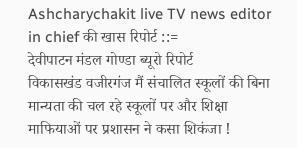Ashcharychakit live TV news editor in chief की खास रिपोर्ट ::=
देवीपाटन मंडल गोण्डा ब्यूरो रिपोर्ट
विकासखंड वजीरगंज मैं संचालित स्कूलों की बिना मान्यता की चल रहे स्कूलों पर और शिक्षा माफियाओं पर प्रशासन ने कसा शिकंजा !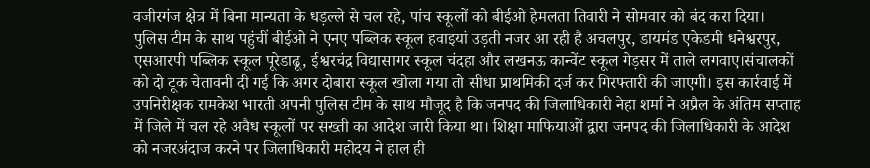वजीरगंज क्षेत्र में बिना मान्यता के धड़ल्ले से चल रहे, पांच स्कूलों को बीईओ हेमलता तिवारी ने सोमवार को बंद करा दिया। पुलिस टीम के साथ पहुंचीं बीईओ ने एनए पब्लिक स्कूल हवाइयां उड़ती नजर आ रही है अचलपुर, डायमंड एकेडमी धनेश्वरपुर, एसआरपी पब्लिक स्कूल पूरेडाढू, ईश्वरचंद्र विद्यासागर स्कूल चंदहा और लखनऊ कान्वेंट स्कूल गेड़सर में ताले लगवाए।संचालकों को दो टूक चेतावनी दी गई कि अगर दोबारा स्कूल खोला गया तो सीधा प्राथमिकी दर्ज कर गिरफ्तारी की जाएगी। इस कार्रवाई में उपनिरीक्षक रामकेश भारती अपनी पुलिस टीम के साथ मौजूद है कि जनपद की जिलाधिकारी नेहा शर्मा ने अप्रैल के अंतिम सप्ताह में जिले में चल रहे अवैध स्कूलों पर सख्ती का आदेश जारी किया था। शिक्षा माफियाओं द्वारा जनपद की जिलाधिकारी के आदेश को नजरअंदाज करने पर जिलाधिकारी महोदय ने हाल ही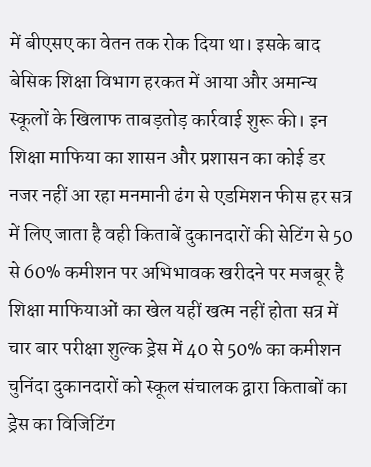में बीएसए का वेतन तक रोक दिया था। इसके बाद बेसिक शिक्षा विभाग हरकत में आया और अमान्य स्कूलों के खिलाफ ताबड़तोड़ कार्रवाई शुरू की। इन शिक्षा माफिया का शासन और प्रशासन का कोई डर नजर नहीं आ रहा मनमानी ढंग से एडमिशन फीस हर सत्र में लिए जाता है वही किताबें दुकानदारों की सेटिंग से 50 से 60% कमीशन पर अभिभावक खरीदने पर मजबूर है शिक्षा माफियाओं का खेल यहीं खत्म नहीं होता सत्र में चार बार परीक्षा शुल्क ड्रेस में 40 से 50% का कमीशन चुनिंदा दुकानदारों को स्कूल संचालक द्वारा किताबों का ड्रेस का विजिटिंग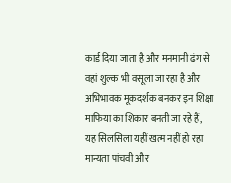कार्ड दिया जाता है और मनमानी ढंग से वहां शुल्क भी वसूला जा रहा है और अभिभावक मूकदर्शक बनकर इन शिक्षा माफिया का शिकार बनती जा रहे हैं, यह सिलसिला यहीं खत्म नहीं हो रहा मान्यता पांचवी और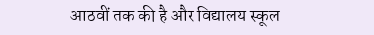आठवीं तक की है और विद्यालय स्कूल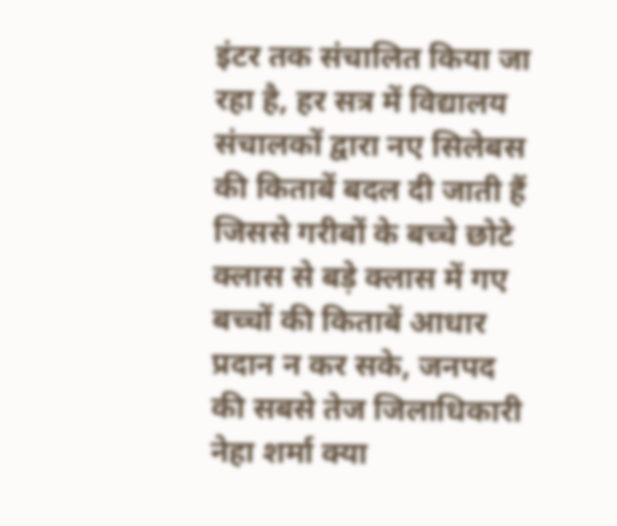इंटर तक संचालित किया जा रहा है, हर सत्र में विद्यालय संचालकों द्वारा नए सिलेबस की किताबें बदल दी जाती हैं जिससे गरीबों के बच्चे छोटे क्लास से बड़े क्लास में गए बच्चों की किताबें आधार प्रदान न कर सके, जनपद की सबसे तेज जिलाधिकारी नेहा शर्मा क्या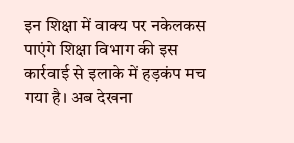इन शिक्षा में वाक्य पर नकेलकस पाएंगे शिक्षा विभाग की इस कार्रवाई से इलाके में हड़कंप मच गया है। अब देखना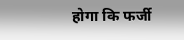होगा कि फर्जी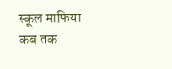स्कूल माफिया कब तक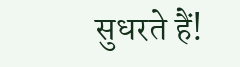सुधरते हैं!